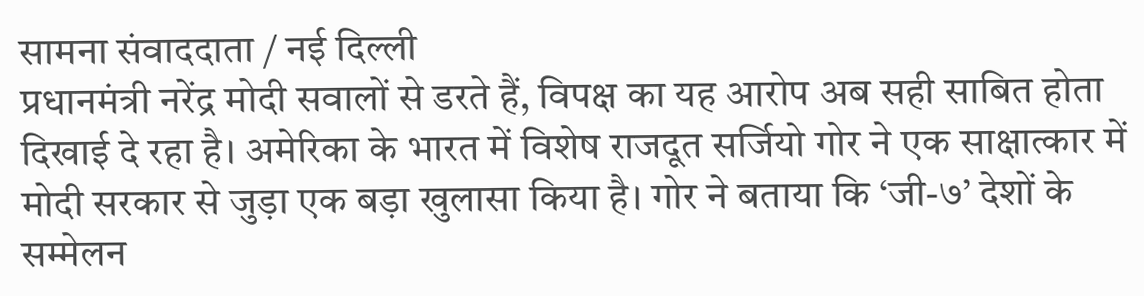सामना संवाददाता / नई दिल्ली
प्रधानमंत्री नरेंद्र मोदी सवालों से डरते हैं, विपक्ष का यह आरोप अब सही साबित होता दिखाई दे रहा है। अमेरिका के भारत में विशेष राजदूत सर्जियो गोर ने एक साक्षात्कार में मोदी सरकार से जुड़ा एक बड़ा खुलासा किया है। गोर ने बताया कि ‘जी-७’ देशों के सम्मेलन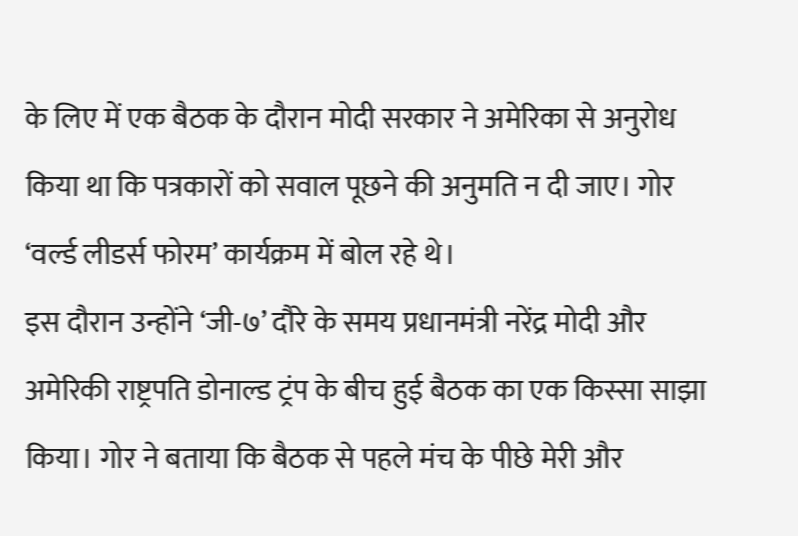के लिए में एक बैठक के दौरान मोदी सरकार ने अमेरिका से अनुरोध किया था कि पत्रकारों को सवाल पूछने की अनुमति न दी जाए। गोर ‘वर्ल्ड लीडर्स फोरम’ कार्यक्रम में बोल रहे थे।
इस दौरान उन्होंने ‘जी-७’ दौरे के समय प्रधानमंत्री नरेंद्र मोदी और अमेरिकी राष्ट्रपति डोनाल्ड ट्रंप के बीच हुई बैठक का एक किस्सा साझा किया। गोर ने बताया कि बैठक से पहले मंच के पीछे मेरी और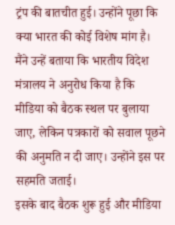ट्रंप की बातचीत हुई। उन्होंने पूछा कि क्या भारत की कोई विशेष मांग है। मैंने उन्हें बताया कि भारतीय विदेश मंत्रालय ने अनुरोध किया है कि मीडिया को बैठक स्थल पर बुलाया जाए, लेकिन पत्रकारों को सवाल पूछने की अनुमति न दी जाए। उन्होंने इस पर सहमति जताई।
इसके बाद बैठक शुरू हुई और मीडिया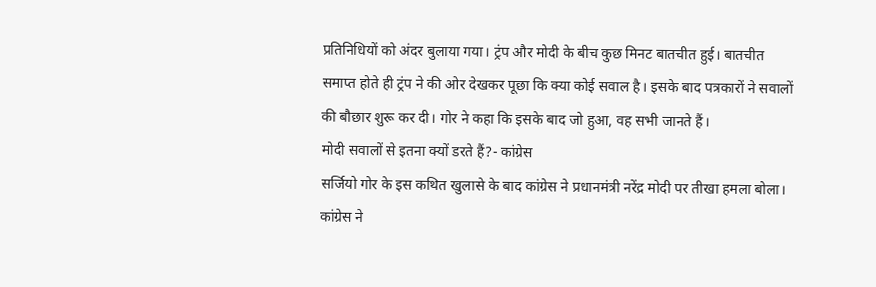प्रतिनिधियों को अंदर बुलाया गया। ट्रंप और मोदी के बीच कुछ मिनट बातचीत हुई। बातचीत समाप्त होते ही ट्रंप ने की ओर देखकर पूछा कि क्या कोई सवाल है। इसके बाद पत्रकारों ने सवालों की बौछार शुरू कर दी। गोर ने कहा कि इसके बाद जो हुआ, वह सभी जानते हैं।
मोदी सवालों से इतना क्यों डरते हैं?- कांग्रेस
सर्जियो गोर के इस कथित खुलासे के बाद कांग्रेस ने प्रधानमंत्री नरेंद्र मोदी पर तीखा हमला बोला। कांग्रेस ने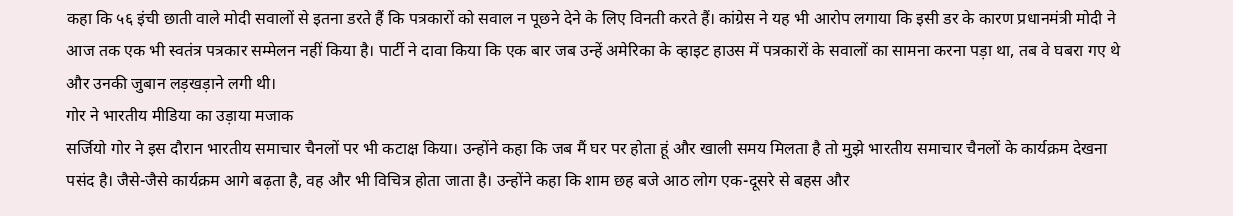कहा कि ५६ इंची छाती वाले मोदी सवालों से इतना डरते हैं कि पत्रकारों को सवाल न पूछने देने के लिए विनती करते हैं। कांग्रेस ने यह भी आरोप लगाया कि इसी डर के कारण प्रधानमंत्री मोदी ने आज तक एक भी स्वतंत्र पत्रकार सम्मेलन नहीं किया है। पार्टी ने दावा किया कि एक बार जब उन्हें अमेरिका के व्हाइट हाउस में पत्रकारों के सवालों का सामना करना पड़ा था, तब वे घबरा गए थे और उनकी जुबान लड़खड़ाने लगी थी।
गोर ने भारतीय मीडिया का उड़ाया मजाक
सर्जियो गोर ने इस दौरान भारतीय समाचार चैनलों पर भी कटाक्ष किया। उन्होंने कहा कि जब मैं घर पर होता हूं और खाली समय मिलता है तो मुझे भारतीय समाचार चैनलों के कार्यक्रम देखना पसंद है। जैसे-जैसे कार्यक्रम आगे बढ़ता है, वह और भी विचित्र होता जाता है। उन्होंने कहा कि शाम छह बजे आठ लोग एक-दूसरे से बहस और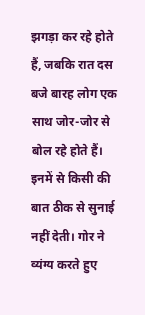झगड़ा कर रहे होते हैं, जबकि रात दस बजे बारह लोग एक साथ जोर-जोर से बोल रहे होते हैं। इनमें से किसी की बात ठीक से सुनाई नहीं देती। गोर ने व्यंग्य करते हुए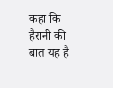कहा कि हैरानी की बात यह है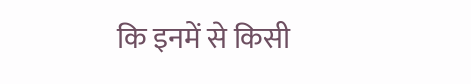कि इनमें से किसी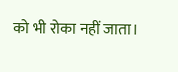को भी रोका नहीं जाता।